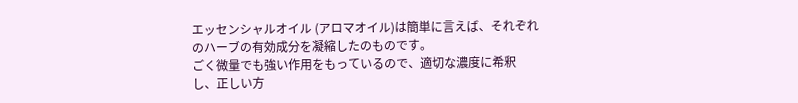エッセンシャルオイル (アロマオイル)は簡単に言えば、それぞれのハーブの有効成分を凝縮したのものです。
ごく微量でも強い作用をもっているので、適切な濃度に希釈し、正しい方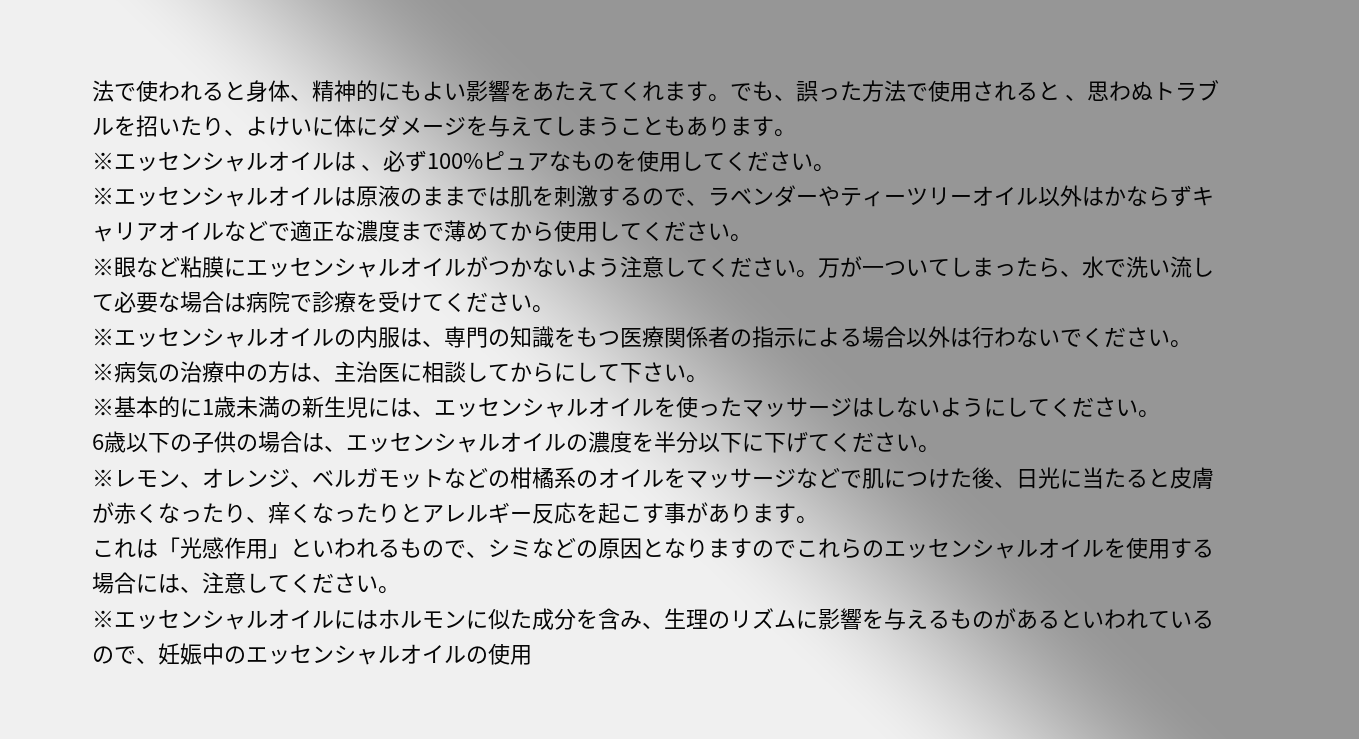法で使われると身体、精神的にもよい影響をあたえてくれます。でも、誤った方法で使用されると 、思わぬトラブルを招いたり、よけいに体にダメージを与えてしまうこともあります。
※エッセンシャルオイルは 、必ず100%ピュアなものを使用してください。
※エッセンシャルオイルは原液のままでは肌を刺激するので、ラベンダーやティーツリーオイル以外はかならずキャリアオイルなどで適正な濃度まで薄めてから使用してください。
※眼など粘膜にエッセンシャルオイルがつかないよう注意してください。万が一ついてしまったら、水で洗い流して必要な場合は病院で診療を受けてください。
※エッセンシャルオイルの内服は、専門の知識をもつ医療関係者の指示による場合以外は行わないでください。
※病気の治療中の方は、主治医に相談してからにして下さい。
※基本的に1歳未満の新生児には、エッセンシャルオイルを使ったマッサージはしないようにしてください。
6歳以下の子供の場合は、エッセンシャルオイルの濃度を半分以下に下げてください。
※レモン、オレンジ、ベルガモットなどの柑橘系のオイルをマッサージなどで肌につけた後、日光に当たると皮膚が赤くなったり、痒くなったりとアレルギー反応を起こす事があります。
これは「光感作用」といわれるもので、シミなどの原因となりますのでこれらのエッセンシャルオイルを使用する場合には、注意してください。
※エッセンシャルオイルにはホルモンに似た成分を含み、生理のリズムに影響を与えるものがあるといわれているので、妊娠中のエッセンシャルオイルの使用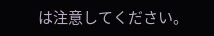は注意してください。